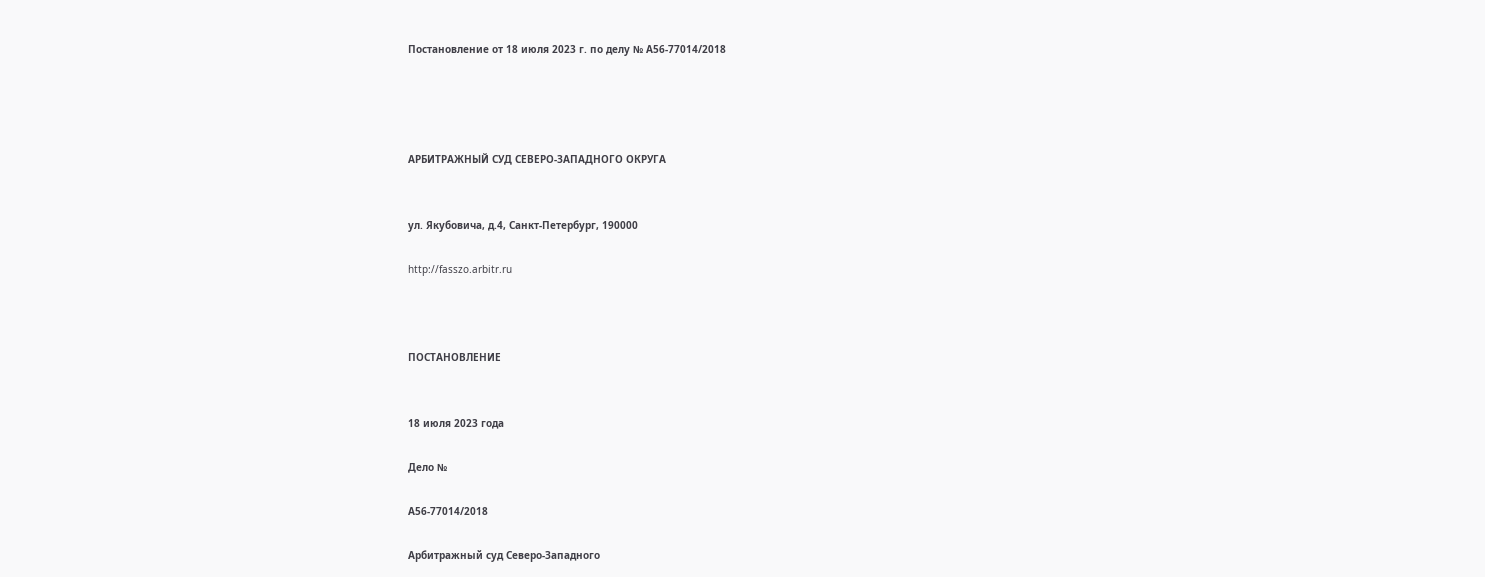Постановление от 18 июля 2023 г. по делу № А56-77014/2018




АРБИТРАЖНЫЙ СУД СЕВЕРО-ЗАПАДНОГО ОКРУГА


ул. Якубовича, д.4, Санкт-Петербург, 190000

http://fasszo.arbitr.ru



ПОСТАНОВЛЕНИЕ


18 июля 2023 года

Дело №

А56-77014/2018

Арбитражный суд Северо-Западного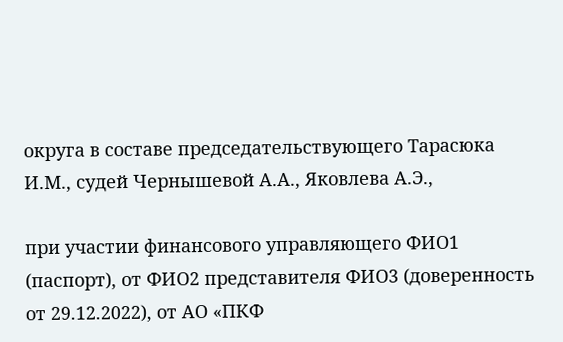округа в составе председательствующего Тарасюка И.М., судей Чернышевой А.А., Яковлева А.Э.,

при участии финансового управляющего ФИО1 (паспорт), от ФИО2 представителя ФИО3 (доверенность от 29.12.2022), от АО «ПКФ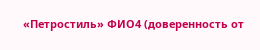«Петростиль» ФИО4 (доверенность от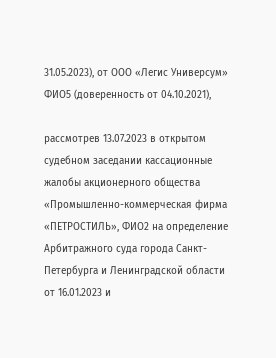31.05.2023), от ООО «Легис Универсум» ФИО5 (доверенность от 04.10.2021),

рассмотрев 13.07.2023 в открытом судебном заседании кассационные жалобы акционерного общества «Промышленно-коммерческая фирма «ПЕТРОСТИЛЬ», ФИО2 на определение Арбитражного суда города Санкт-Петербурга и Ленинградской области от 16.01.2023 и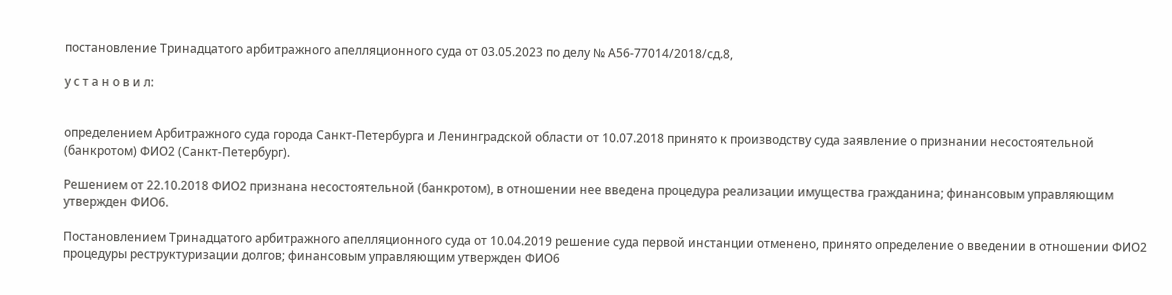постановление Тринадцатого арбитражного апелляционного суда от 03.05.2023 по делу № А56-77014/2018/сд.8,

у с т а н о в и л:


определением Арбитражного суда города Санкт-Петербурга и Ленинградской области от 10.07.2018 принято к производству суда заявление о признании несостоятельной (банкротом) ФИО2 (Санкт-Петербург).

Решением от 22.10.2018 ФИО2 признана несостоятельной (банкротом), в отношении нее введена процедура реализации имущества гражданина; финансовым управляющим утвержден ФИО6.

Постановлением Тринадцатого арбитражного апелляционного суда от 10.04.2019 решение суда первой инстанции отменено, принято определение о введении в отношении ФИО2 процедуры реструктуризации долгов; финансовым управляющим утвержден ФИО6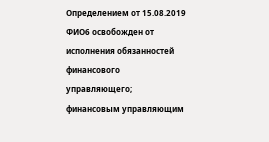Определением от 15.08.2019 ФИО6 освобожден от исполнения обязанностей финансового управляющего; финансовым управляющим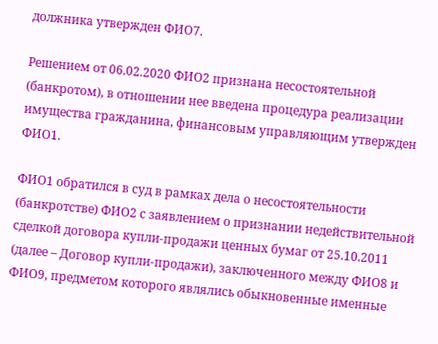должника утвержден ФИО7.

Решением от 06.02.2020 ФИО2 признана несостоятельной (банкротом), в отношении нее введена процедура реализации имущества гражданина, финансовым управляющим утвержден ФИО1.

ФИО1 обратился в суд в рамках дела о несостоятельности (банкротстве) ФИО2 с заявлением о признании недействительной сделкой договора купли-продажи ценных бумаг от 25.10.2011 (далее – Договор купли-продажи), заключенного между ФИО8 и ФИО9, предметом которого являлись обыкновенные именные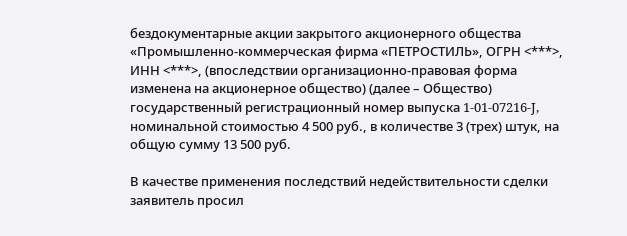бездокументарные акции закрытого акционерного общества «Промышленно-коммерческая фирма «ПЕТРОСТИЛЬ», ОГРН <***>, ИНН <***>, (впоследствии организационно-правовая форма изменена на акционерное общество) (далее – Общество) государственный регистрационный номер выпуска 1-01-07216-J, номинальной стоимостью 4 500 руб., в количестве 3 (трех) штук, на общую сумму 13 500 руб.

В качестве применения последствий недействительности сделки заявитель просил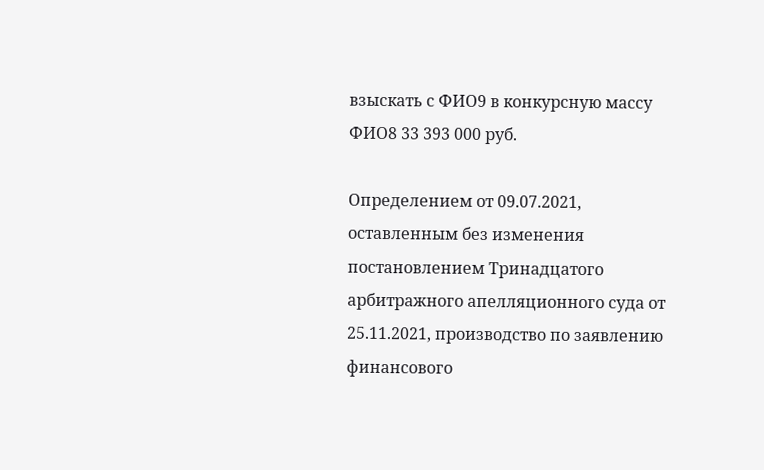взыскать с ФИО9 в конкурсную массу ФИО8 33 393 000 руб.

Определением от 09.07.2021, оставленным без изменения постановлением Тринадцатого арбитражного апелляционного суда от 25.11.2021, производство по заявлению финансового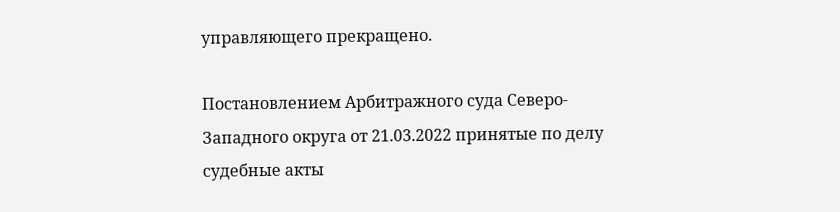управляющего прекращено.

Постановлением Арбитражного суда Северо-Западного округа от 21.03.2022 принятые по делу судебные акты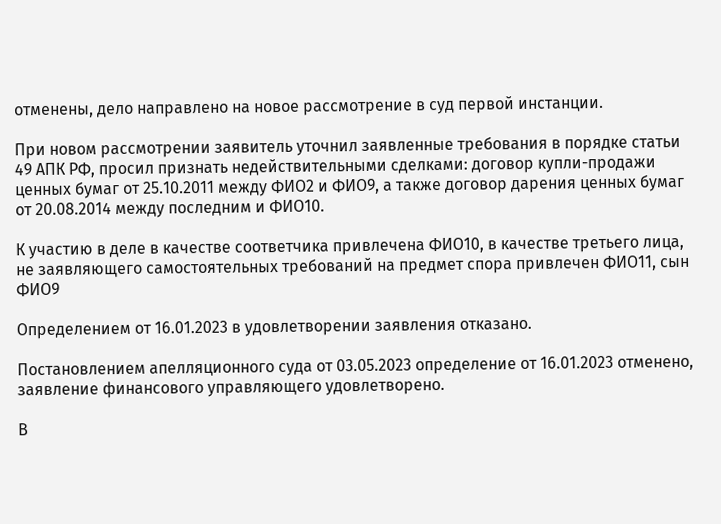отменены, дело направлено на новое рассмотрение в суд первой инстанции.

При новом рассмотрении заявитель уточнил заявленные требования в порядке статьи 49 АПК РФ, просил признать недействительными сделками: договор купли-продажи ценных бумаг от 25.10.2011 между ФИО2 и ФИО9, а также договор дарения ценных бумаг от 20.08.2014 между последним и ФИО10.

К участию в деле в качестве соответчика привлечена ФИО10, в качестве третьего лица, не заявляющего самостоятельных требований на предмет спора привлечен ФИО11, сын ФИО9

Определением от 16.01.2023 в удовлетворении заявления отказано.

Постановлением апелляционного суда от 03.05.2023 определение от 16.01.2023 отменено, заявление финансового управляющего удовлетворено.

В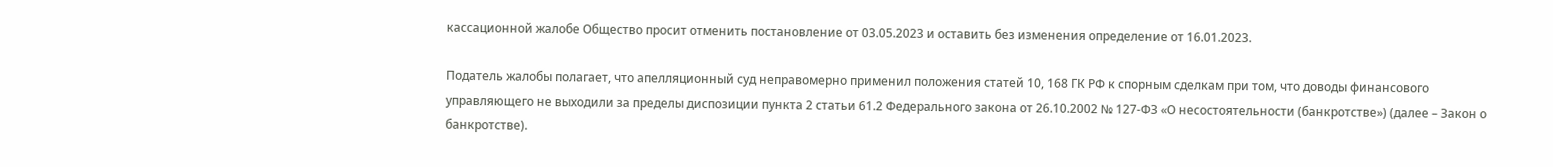кассационной жалобе Общество просит отменить постановление от 03.05.2023 и оставить без изменения определение от 16.01.2023.

Податель жалобы полагает, что апелляционный суд неправомерно применил положения статей 10, 168 ГК РФ к спорным сделкам при том, что доводы финансового управляющего не выходили за пределы диспозиции пункта 2 статьи 61.2 Федерального закона от 26.10.2002 № 127-ФЗ «О несостоятельности (банкротстве») (далее – Закон о банкротстве).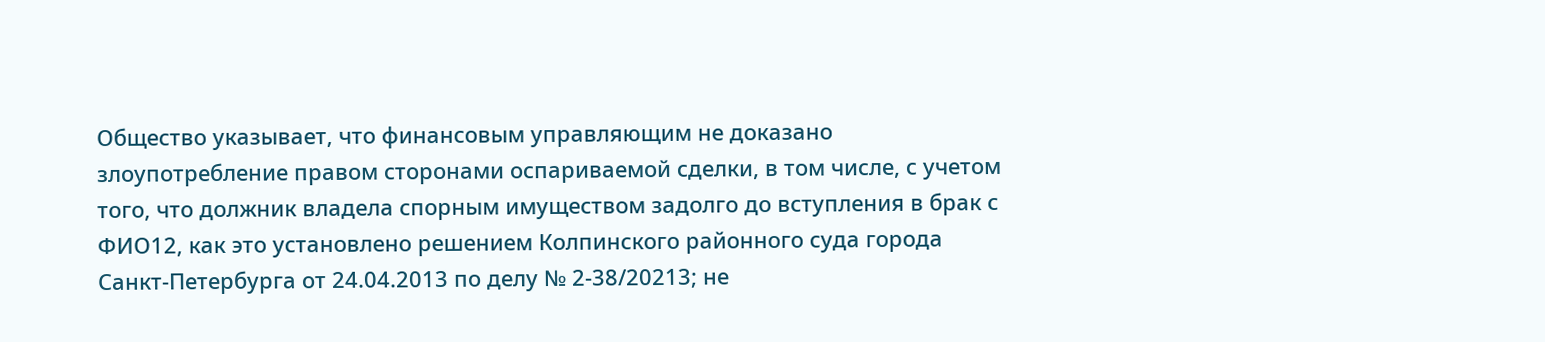Общество указывает, что финансовым управляющим не доказано злоупотребление правом сторонами оспариваемой сделки, в том числе, с учетом того, что должник владела спорным имуществом задолго до вступления в брак с ФИО12, как это установлено решением Колпинского районного суда города Санкт-Петербурга от 24.04.2013 по делу № 2-38/20213; не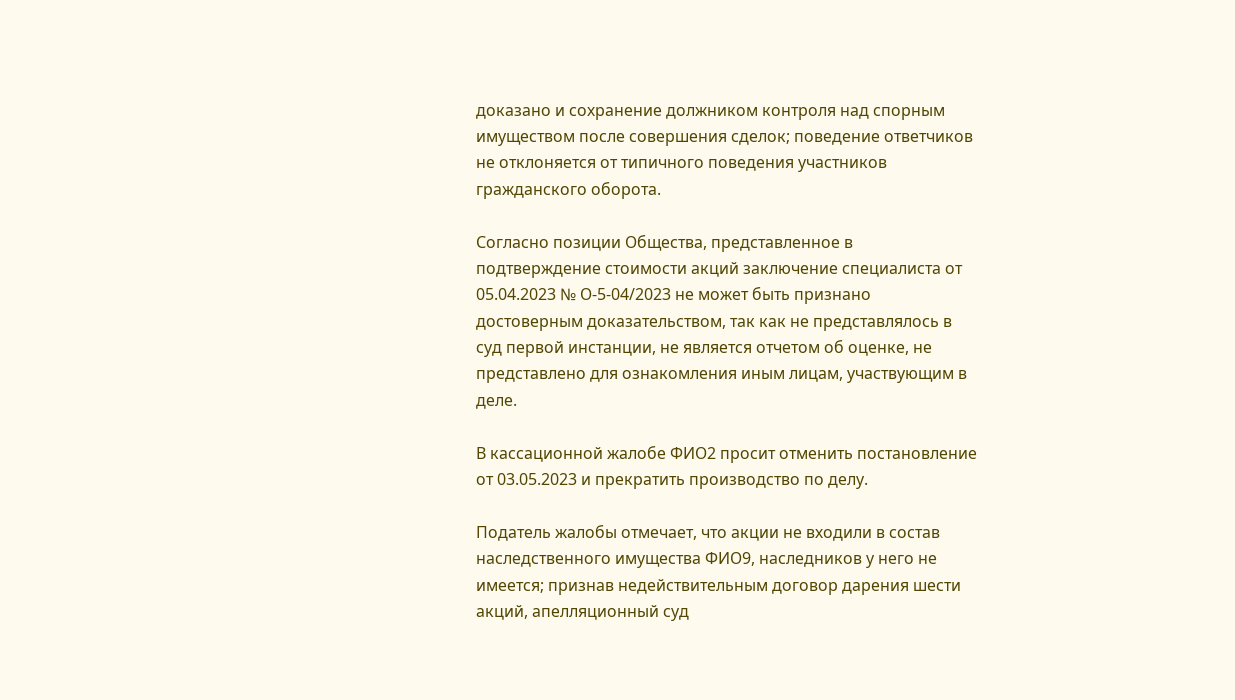доказано и сохранение должником контроля над спорным имуществом после совершения сделок; поведение ответчиков не отклоняется от типичного поведения участников гражданского оборота.

Согласно позиции Общества, представленное в подтверждение стоимости акций заключение специалиста от 05.04.2023 № О-5-04/2023 не может быть признано достоверным доказательством, так как не представлялось в суд первой инстанции, не является отчетом об оценке, не представлено для ознакомления иным лицам, участвующим в деле.

В кассационной жалобе ФИО2 просит отменить постановление от 03.05.2023 и прекратить производство по делу.

Податель жалобы отмечает, что акции не входили в состав наследственного имущества ФИО9, наследников у него не имеется; признав недействительным договор дарения шести акций, апелляционный суд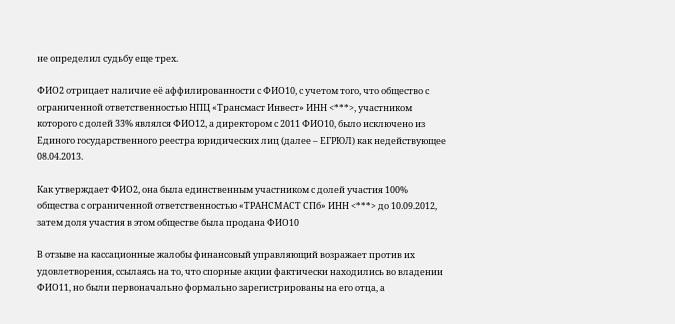не определил судьбу еще трех.

ФИО2 отрицает наличие её аффилированности с ФИО10, с учетом того, что общество с ограниченной ответственностью НПЦ «Трансмаст Инвест» ИНН <***>, участником которого с долей 33% являлся ФИО12, а директором с 2011 ФИО10, было исключено из Единого государственного реестра юридических лиц (далее – ЕГРЮЛ) как недействующее 08.04.2013.

Как утверждает ФИО2, она была единственным участником с долей участия 100% общества с ограниченной ответственностью «ТРАНСМАСТ СПб» ИНН <***> до 10.09.2012, затем доля участия в этом обществе была продана ФИО10

В отзыве на кассационные жалобы финансовый управляющий возражает против их удовлетворения, ссылаясь на то, что спорные акции фактически находились во владении ФИО11, но были первоначально формально зарегистрированы на его отца, а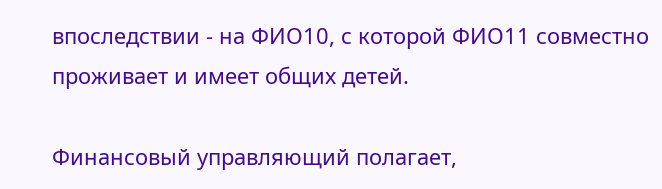впоследствии - на ФИО10, с которой ФИО11 совместно проживает и имеет общих детей.

Финансовый управляющий полагает,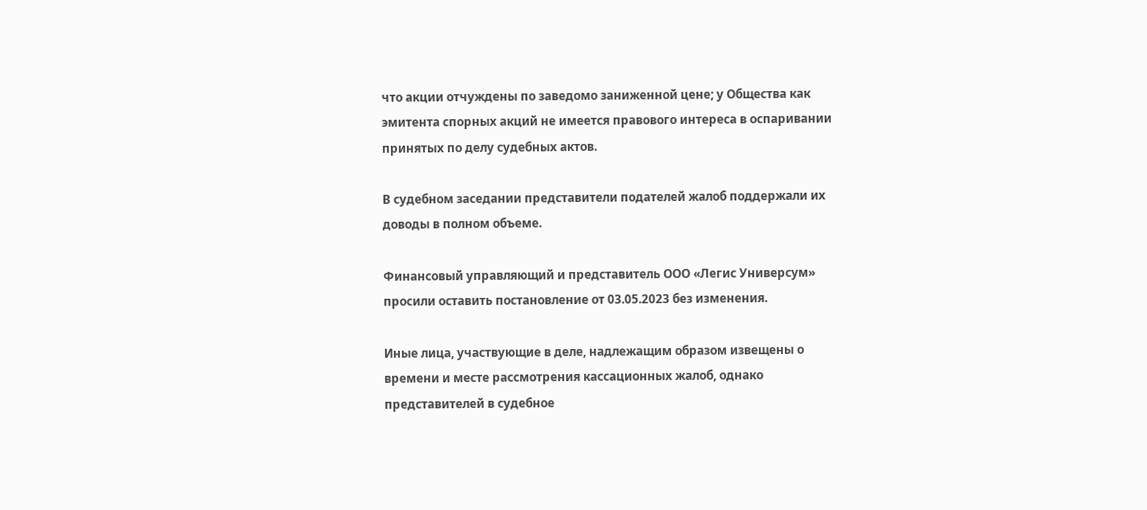что акции отчуждены по заведомо заниженной цене; у Общества как эмитента спорных акций не имеется правового интереса в оспаривании принятых по делу судебных актов.

В судебном заседании представители подателей жалоб поддержали их доводы в полном объеме.

Финансовый управляющий и представитель ООО «Легис Универсум» просили оставить постановление от 03.05.2023 без изменения.

Иные лица, участвующие в деле, надлежащим образом извещены о времени и месте рассмотрения кассационных жалоб, однако представителей в судебное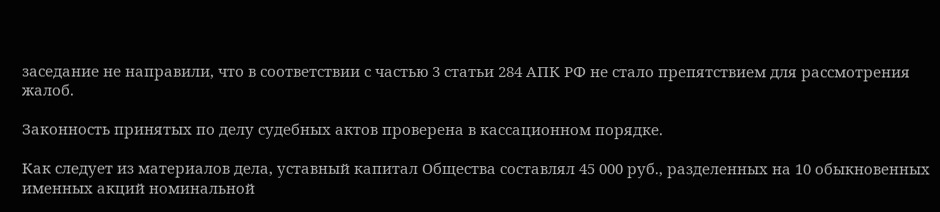заседание не направили, что в соответствии с частью 3 статьи 284 АПК РФ не стало препятствием для рассмотрения жалоб.

Законность принятых по делу судебных актов проверена в кассационном порядке.

Как следует из материалов дела, уставный капитал Общества составлял 45 000 руб., разделенных на 10 обыкновенных именных акций номинальной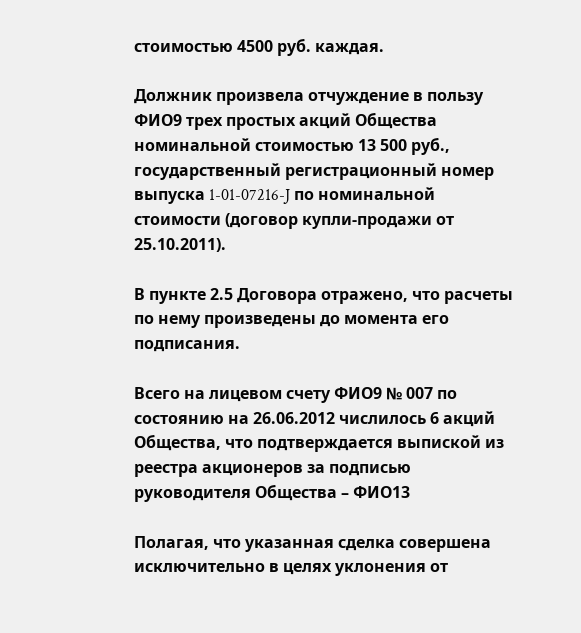стоимостью 4500 руб. каждая.

Должник произвела отчуждение в пользу ФИО9 трех простых акций Общества номинальной стоимостью 13 500 руб., государственный регистрационный номер выпуска 1-01-07216-J по номинальной стоимости (договор купли-продажи от 25.10.2011).

В пункте 2.5 Договора отражено, что расчеты по нему произведены до момента его подписания.

Всего на лицевом счету ФИО9 № 007 по состоянию на 26.06.2012 числилось 6 акций Общества, что подтверждается выпиской из реестра акционеров за подписью руководителя Общества – ФИО13

Полагая, что указанная сделка совершена исключительно в целях уклонения от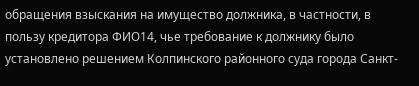обращения взыскания на имущество должника, в частности, в пользу кредитора ФИО14, чье требование к должнику было установлено решением Колпинского районного суда города Санкт-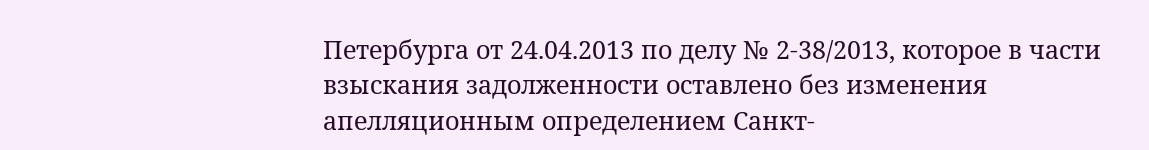Петербурга от 24.04.2013 по делу № 2-38/2013, которое в части взыскания задолженности оставлено без изменения апелляционным определением Санкт-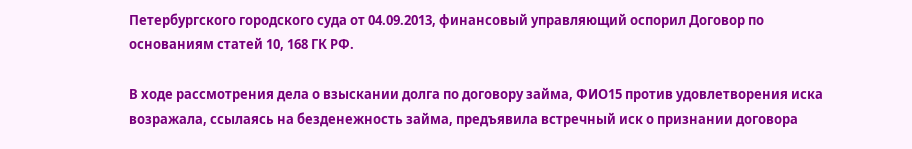Петербургского городского суда от 04.09.2013, финансовый управляющий оспорил Договор по основаниям статей 10, 168 ГК РФ.

В ходе рассмотрения дела о взыскании долга по договору займа, ФИО15 против удовлетворения иска возражала, ссылаясь на безденежность займа, предъявила встречный иск о признании договора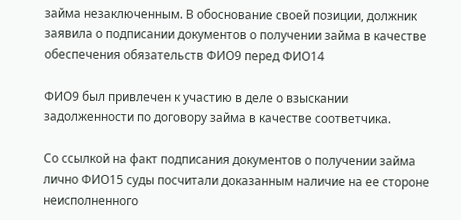займа незаключенным. В обоснование своей позиции, должник заявила о подписании документов о получении займа в качестве обеспечения обязательств ФИО9 перед ФИО14

ФИО9 был привлечен к участию в деле о взыскании задолженности по договору займа в качестве соответчика.

Со ссылкой на факт подписания документов о получении займа лично ФИО15 суды посчитали доказанным наличие на ее стороне неисполненного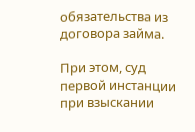обязательства из договора займа.

При этом, суд первой инстанции при взыскании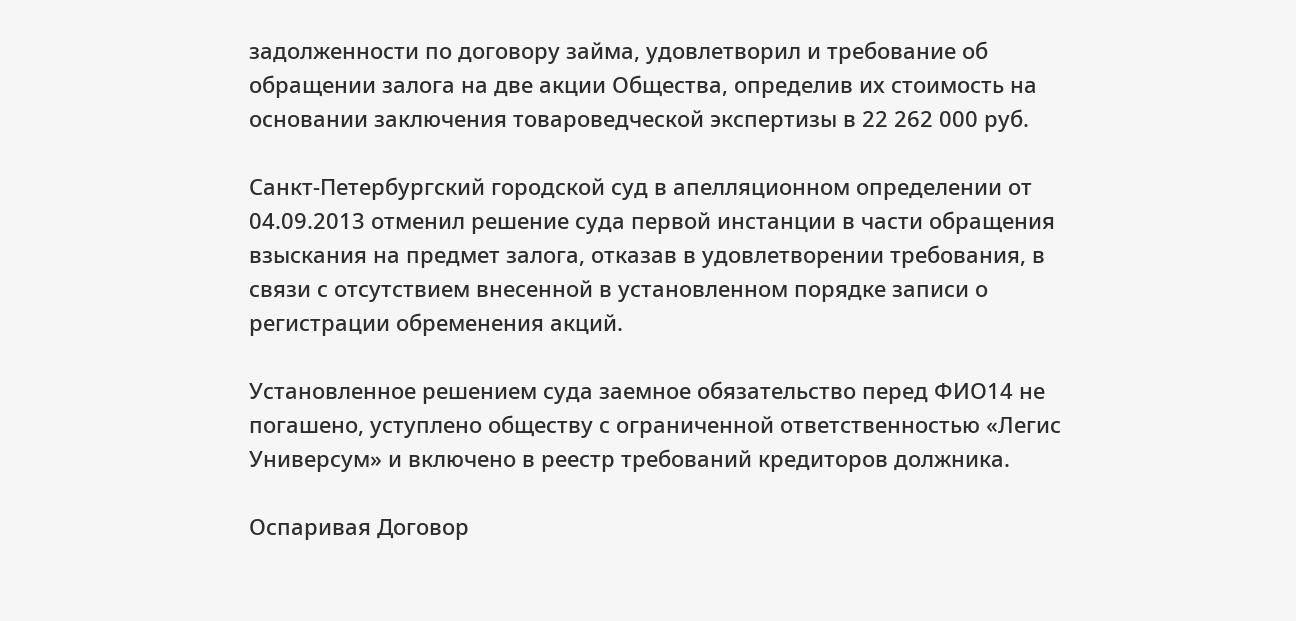задолженности по договору займа, удовлетворил и требование об обращении залога на две акции Общества, определив их стоимость на основании заключения товароведческой экспертизы в 22 262 000 руб.

Санкт-Петербургский городской суд в апелляционном определении от 04.09.2013 отменил решение суда первой инстанции в части обращения взыскания на предмет залога, отказав в удовлетворении требования, в связи с отсутствием внесенной в установленном порядке записи о регистрации обременения акций.

Установленное решением суда заемное обязательство перед ФИО14 не погашено, уступлено обществу с ограниченной ответственностью «Легис Универсум» и включено в реестр требований кредиторов должника.

Оспаривая Договор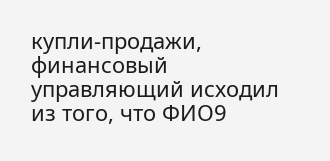купли-продажи, финансовый управляющий исходил из того, что ФИО9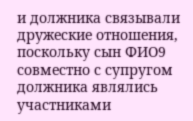и должника связывали дружеские отношения, поскольку сын ФИО9 совместно с супругом должника являлись участниками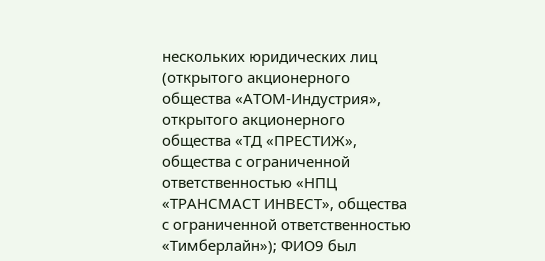нескольких юридических лиц (открытого акционерного общества «АТОМ-Индустрия», открытого акционерного общества «ТД «ПРЕСТИЖ», общества с ограниченной ответственностью «НПЦ «ТРАНСМАСТ ИНВЕСТ», общества с ограниченной ответственностью «Тимберлайн»); ФИО9 был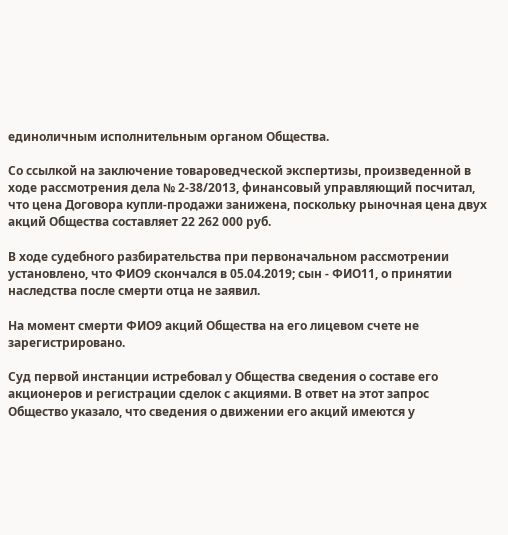единоличным исполнительным органом Общества.

Со ссылкой на заключение товароведческой экспертизы, произведенной в ходе рассмотрения дела № 2-38/2013, финансовый управляющий посчитал, что цена Договора купли-продажи занижена, поскольку рыночная цена двух акций Общества составляет 22 262 000 руб.

В ходе судебного разбирательства при первоначальном рассмотрении установлено, что ФИО9 скончался в 05.04.2019; сын - ФИО11, о принятии наследства после смерти отца не заявил.

На момент смерти ФИО9 акций Общества на его лицевом счете не зарегистрировано.

Суд первой инстанции истребовал у Общества сведения о составе его акционеров и регистрации сделок с акциями. В ответ на этот запрос Общество указало, что сведения о движении его акций имеются у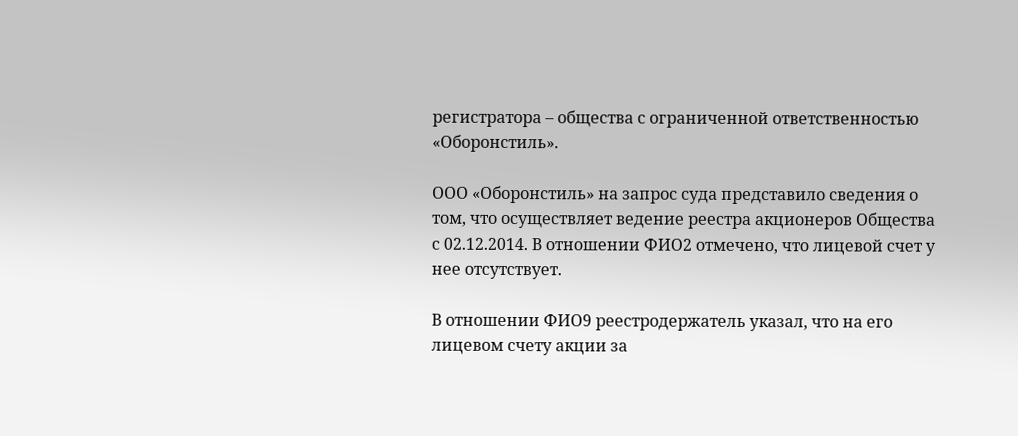регистратора – общества с ограниченной ответственностью «Оборонстиль».

ООО «Оборонстиль» на запрос суда представило сведения о том, что осуществляет ведение реестра акционеров Общества с 02.12.2014. В отношении ФИО2 отмечено, что лицевой счет у нее отсутствует.

В отношении ФИО9 реестродержатель указал, что на его лицевом счету акции за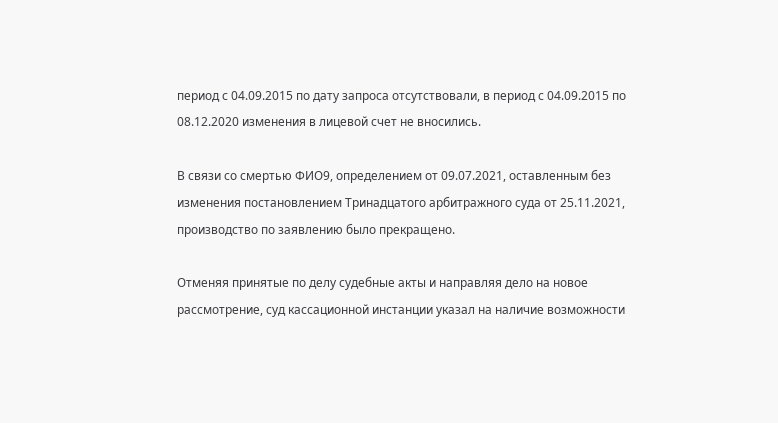период с 04.09.2015 по дату запроса отсутствовали, в период с 04.09.2015 по 08.12.2020 изменения в лицевой счет не вносились.

В связи со смертью ФИО9, определением от 09.07.2021, оставленным без изменения постановлением Тринадцатого арбитражного суда от 25.11.2021, производство по заявлению было прекращено.

Отменяя принятые по делу судебные акты и направляя дело на новое рассмотрение, суд кассационной инстанции указал на наличие возможности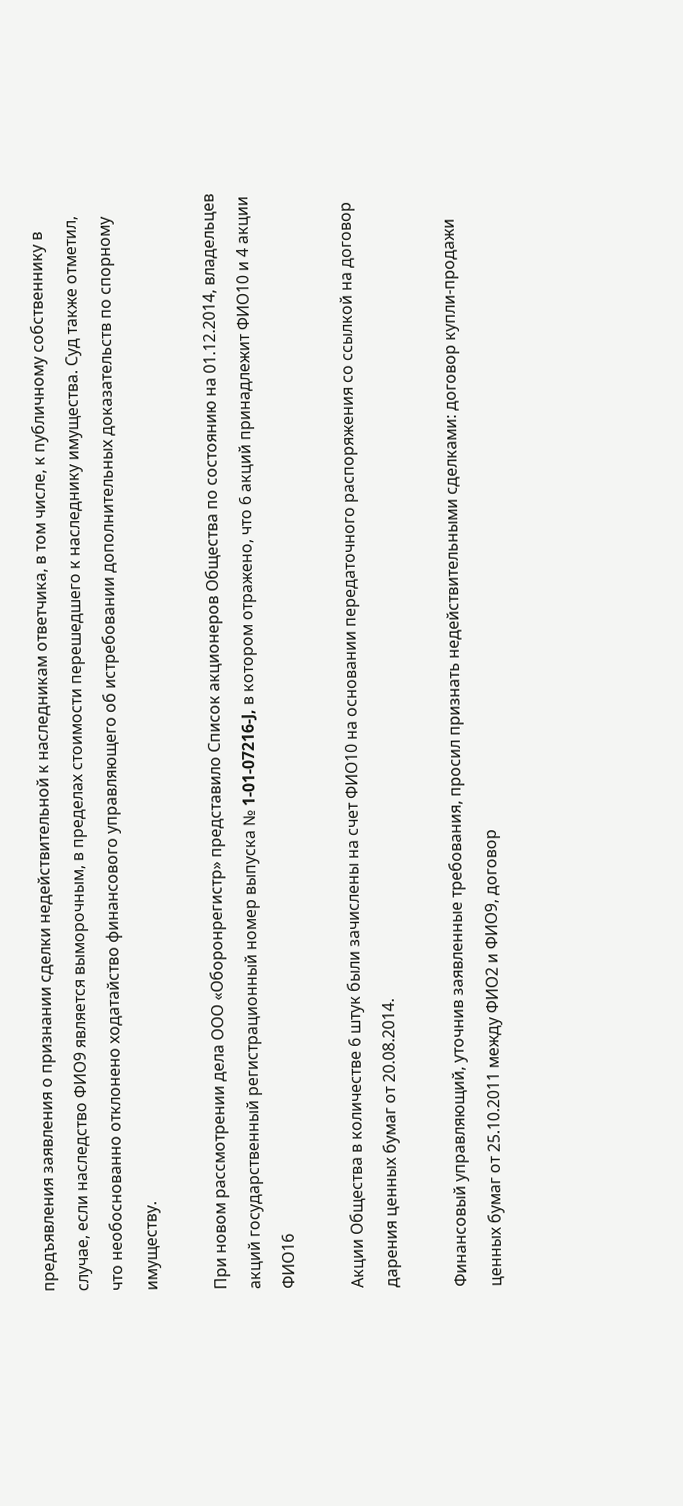предъявления заявления о признании сделки недействительной к наследникам ответчика, в том числе, к публичному собственнику в случае, если наследство ФИО9 является выморочным, в пределах стоимости перешедшего к наследнику имущества. Суд также отметил, что необоснованно отклонено ходатайство финансового управляющего об истребовании дополнительных доказательств по спорному имуществу.

При новом рассмотрении дела ООО «Оборонрегистр» представило Список акционеров Общества по состоянию на 01.12.2014, владельцев акций государственный регистрационный номер выпуска № 1-01-07216-J, в котором отражено, что 6 акций принадлежит ФИО10 и 4 акции ФИО16

Акции Общества в количестве 6 штук были зачислены на счет ФИО10 на основании передаточного распоряжения со ссылкой на договор дарения ценных бумаг от 20.08.2014.

Финансовый управляющий, уточнив заявленные требования, просил признать недействительными сделками: договор купли-продажи ценных бумаг от 25.10.2011 между ФИО2 и ФИО9, договор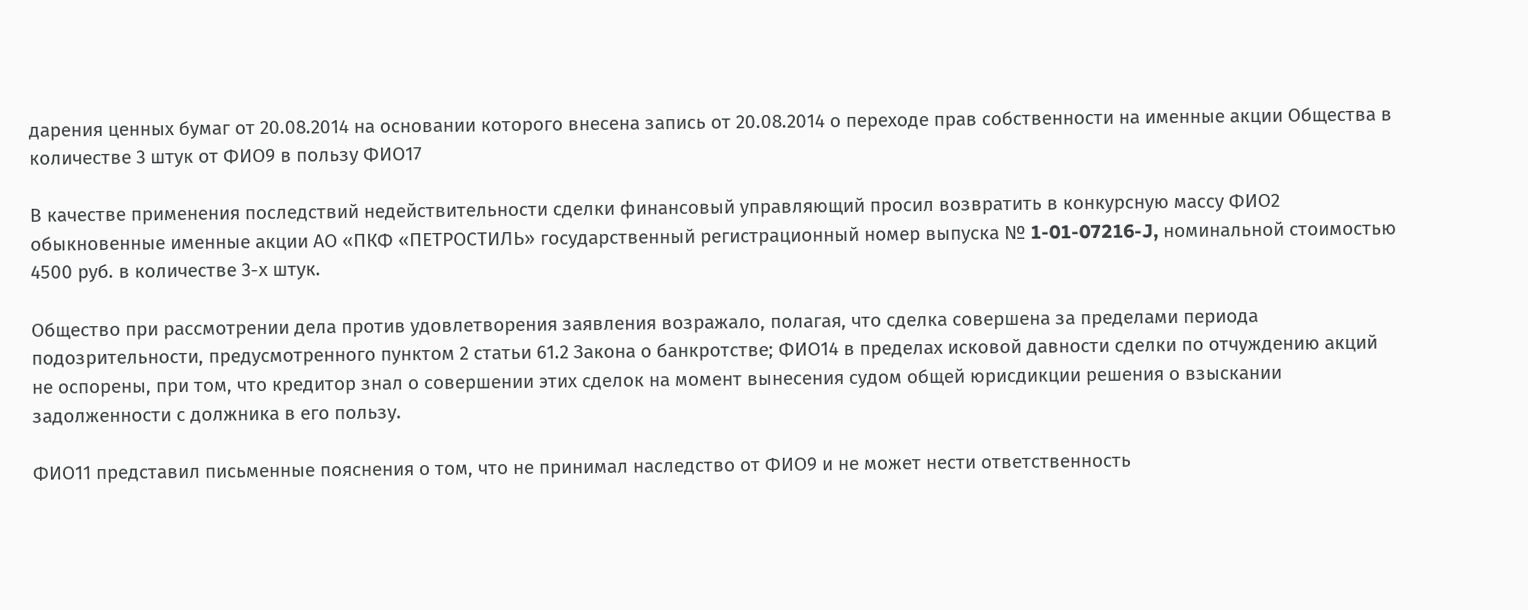дарения ценных бумаг от 20.08.2014 на основании которого внесена запись от 20.08.2014 о переходе прав собственности на именные акции Общества в количестве 3 штук от ФИО9 в пользу ФИО17

В качестве применения последствий недействительности сделки финансовый управляющий просил возвратить в конкурсную массу ФИО2 обыкновенные именные акции АО «ПКФ «ПЕТРОСТИЛЬ» государственный регистрационный номер выпуска № 1-01-07216-J, номинальной стоимостью 4500 руб. в количестве 3-х штук.

Общество при рассмотрении дела против удовлетворения заявления возражало, полагая, что сделка совершена за пределами периода подозрительности, предусмотренного пунктом 2 статьи 61.2 Закона о банкротстве; ФИО14 в пределах исковой давности сделки по отчуждению акций не оспорены, при том, что кредитор знал о совершении этих сделок на момент вынесения судом общей юрисдикции решения о взыскании задолженности с должника в его пользу.

ФИО11 представил письменные пояснения о том, что не принимал наследство от ФИО9 и не может нести ответственность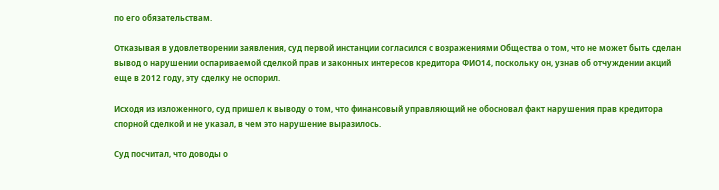по его обязательствам.

Отказывая в удовлетворении заявления, суд первой инстанции согласился с возражениями Общества о том, что не может быть сделан вывод о нарушении оспариваемой сделкой прав и законных интересов кредитора ФИО14, поскольку он, узнав об отчуждении акций еще в 2012 году, эту сделку не оспорил.

Исходя из изложенного, суд пришел к выводу о том, что финансовый управляющий не обосновал факт нарушения прав кредитора спорной сделкой и не указал, в чем это нарушение выразилось.

Суд посчитал, что доводы о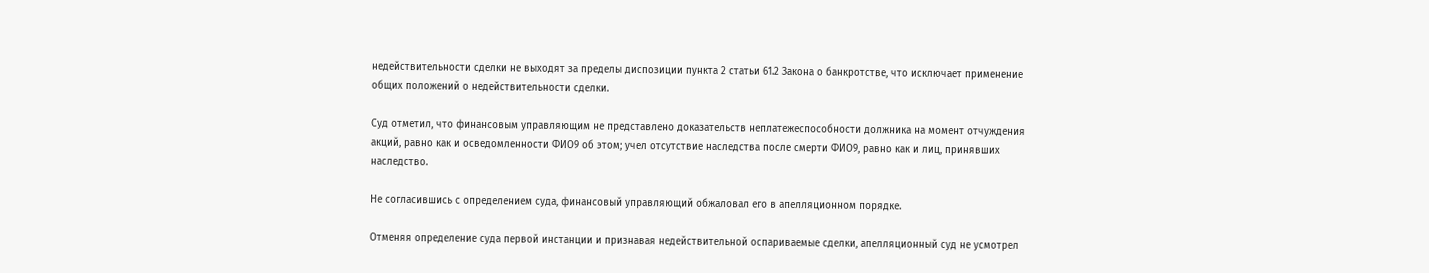недействительности сделки не выходят за пределы диспозиции пункта 2 статьи 61.2 Закона о банкротстве, что исключает применение общих положений о недействительности сделки.

Суд отметил, что финансовым управляющим не представлено доказательств неплатежеспособности должника на момент отчуждения акций, равно как и осведомленности ФИО9 об этом; учел отсутствие наследства после смерти ФИО9, равно как и лиц, принявших наследство.

Не согласившись с определением суда, финансовый управляющий обжаловал его в апелляционном порядке.

Отменяя определение суда первой инстанции и признавая недействительной оспариваемые сделки, апелляционный суд не усмотрел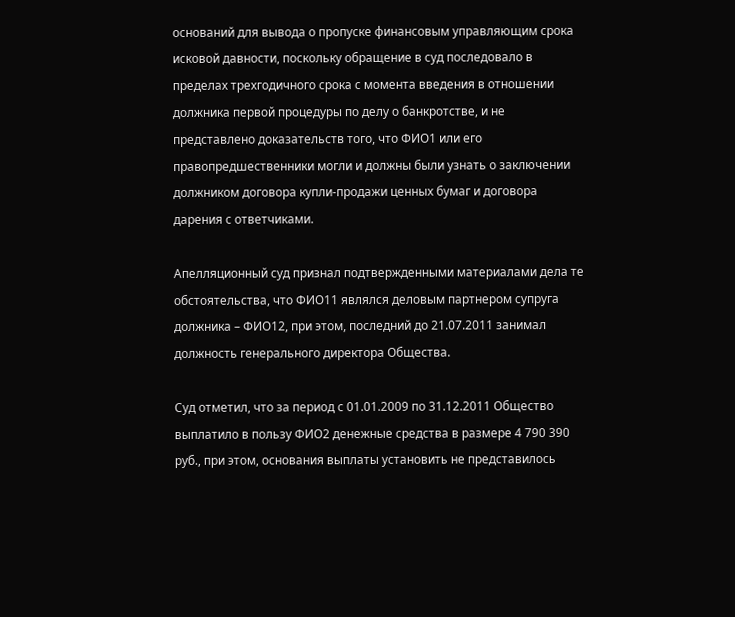оснований для вывода о пропуске финансовым управляющим срока исковой давности, поскольку обращение в суд последовало в пределах трехгодичного срока с момента введения в отношении должника первой процедуры по делу о банкротстве, и не представлено доказательств того, что ФИО1 или его правопредшественники могли и должны были узнать о заключении должником договора купли-продажи ценных бумаг и договора дарения с ответчиками.

Апелляционный суд признал подтвержденными материалами дела те обстоятельства, что ФИО11 являлся деловым партнером супруга должника – ФИО12, при этом, последний до 21.07.2011 занимал должность генерального директора Общества.

Суд отметил, что за период с 01.01.2009 по 31.12.2011 Общество выплатило в пользу ФИО2 денежные средства в размере 4 790 390 руб., при этом, основания выплаты установить не представилось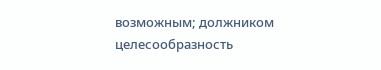возможным; должником целесообразность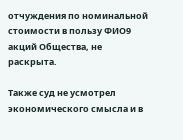отчуждения по номинальной стоимости в пользу ФИО9 акций Общества, не раскрыта.

Также суд не усмотрел экономического смысла и в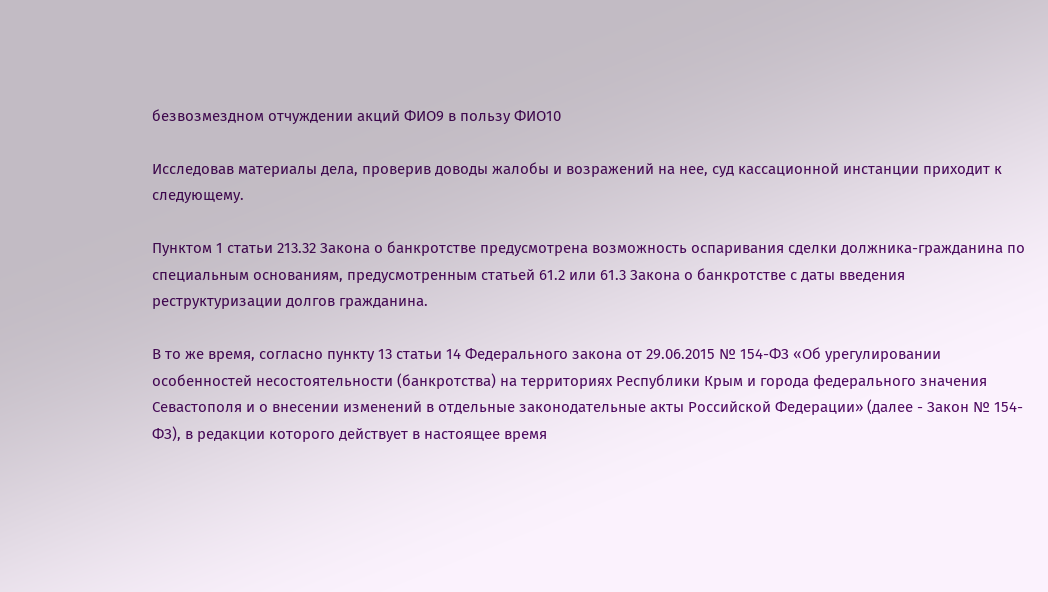безвозмездном отчуждении акций ФИО9 в пользу ФИО10

Исследовав материалы дела, проверив доводы жалобы и возражений на нее, суд кассационной инстанции приходит к следующему.

Пунктом 1 статьи 213.32 Закона о банкротстве предусмотрена возможность оспаривания сделки должника-гражданина по специальным основаниям, предусмотренным статьей 61.2 или 61.3 Закона о банкротстве с даты введения реструктуризации долгов гражданина.

В то же время, согласно пункту 13 статьи 14 Федерального закона от 29.06.2015 № 154-ФЗ «Об урегулировании особенностей несостоятельности (банкротства) на территориях Республики Крым и города федерального значения Севастополя и о внесении изменений в отдельные законодательные акты Российской Федерации» (далее - Закон № 154-ФЗ), в редакции которого действует в настоящее время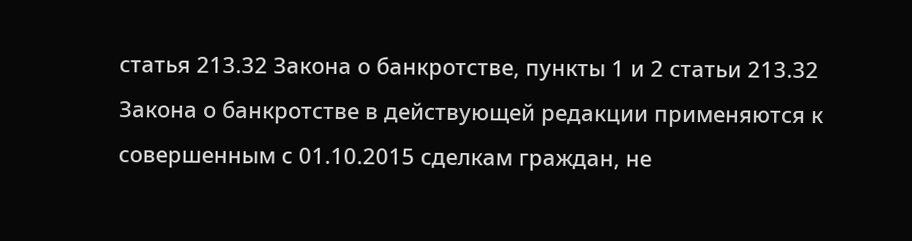статья 213.32 Закона о банкротстве, пункты 1 и 2 статьи 213.32 Закона о банкротстве в действующей редакции применяются к совершенным с 01.10.2015 сделкам граждан, не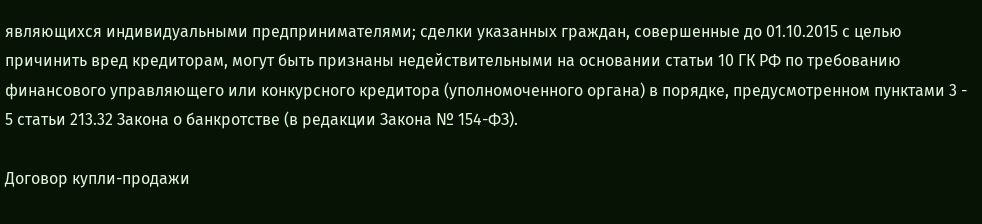являющихся индивидуальными предпринимателями; сделки указанных граждан, совершенные до 01.10.2015 с целью причинить вред кредиторам, могут быть признаны недействительными на основании статьи 10 ГК РФ по требованию финансового управляющего или конкурсного кредитора (уполномоченного органа) в порядке, предусмотренном пунктами 3 - 5 статьи 213.32 Закона о банкротстве (в редакции Закона № 154-ФЗ).

Договор купли-продажи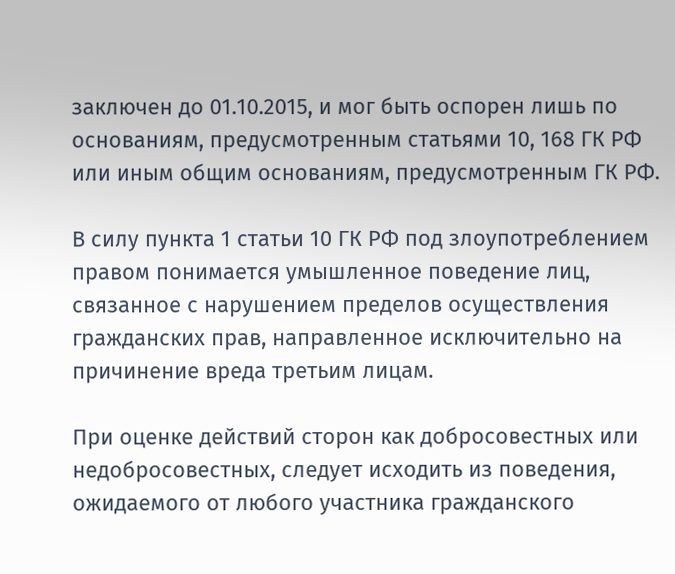заключен до 01.10.2015, и мог быть оспорен лишь по основаниям, предусмотренным статьями 10, 168 ГК РФ или иным общим основаниям, предусмотренным ГК РФ.

В силу пункта 1 статьи 10 ГК РФ под злоупотреблением правом понимается умышленное поведение лиц, связанное с нарушением пределов осуществления гражданских прав, направленное исключительно на причинение вреда третьим лицам.

При оценке действий сторон как добросовестных или недобросовестных, следует исходить из поведения, ожидаемого от любого участника гражданского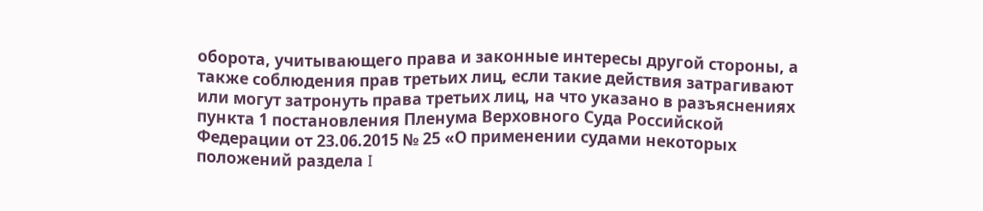оборота, учитывающего права и законные интересы другой стороны, а также соблюдения прав третьих лиц, если такие действия затрагивают или могут затронуть права третьих лиц, на что указано в разъяснениях пункта 1 постановления Пленума Верховного Суда Российской Федерации от 23.06.2015 № 25 «О применении судами некоторых положений раздела I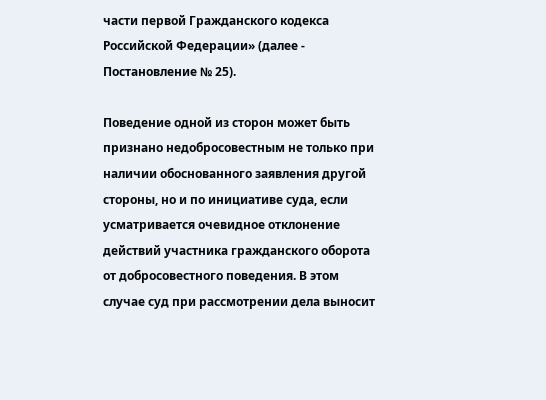части первой Гражданского кодекса Российской Федерации» (далее - Постановление № 25).

Поведение одной из сторон может быть признано недобросовестным не только при наличии обоснованного заявления другой стороны, но и по инициативе суда, если усматривается очевидное отклонение действий участника гражданского оборота от добросовестного поведения. В этом случае суд при рассмотрении дела выносит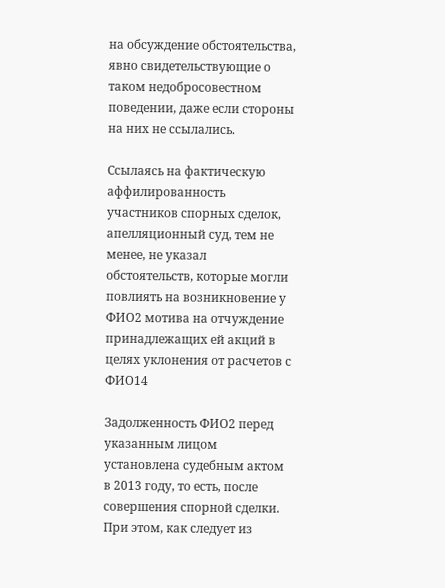на обсуждение обстоятельства, явно свидетельствующие о таком недобросовестном поведении, даже если стороны на них не ссылались.

Ссылаясь на фактическую аффилированность участников спорных сделок, апелляционный суд, тем не менее, не указал обстоятельств, которые могли повлиять на возникновение у ФИО2 мотива на отчуждение принадлежащих ей акций в целях уклонения от расчетов с ФИО14

Задолженность ФИО2 перед указанным лицом установлена судебным актом в 2013 году, то есть, после совершения спорной сделки. При этом, как следует из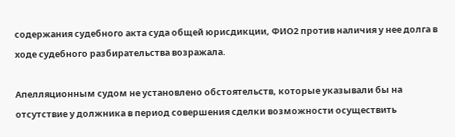содержания судебного акта суда общей юрисдикции, ФИО2 против наличия у нее долга в ходе судебного разбирательства возражала.

Апелляционным судом не установлено обстоятельств, которые указывали бы на отсутствие у должника в период совершения сделки возможности осуществить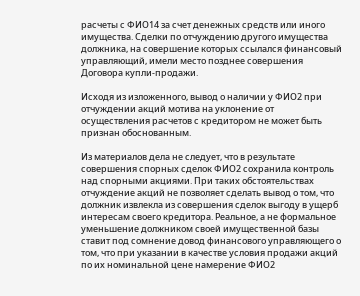расчеты с ФИО14 за счет денежных средств или иного имущества. Сделки по отчуждению другого имущества должника, на совершение которых ссылался финансовый управляющий, имели место позднее совершения Договора купли-продажи.

Исходя из изложенного, вывод о наличии у ФИО2 при отчуждении акций мотива на уклонение от осуществления расчетов с кредитором не может быть признан обоснованным.

Из материалов дела не следует, что в результате совершения спорных сделок ФИО2 сохранила контроль над спорными акциями. При таких обстоятельствах отчуждение акций не позволяет сделать вывод о том, что должник извлекла из совершения сделок выгоду в ущерб интересам своего кредитора. Реальное, а не формальное уменьшение должником своей имущественной базы ставит под сомнение довод финансового управляющего о том, что при указании в качестве условия продажи акций по их номинальной цене намерение ФИО2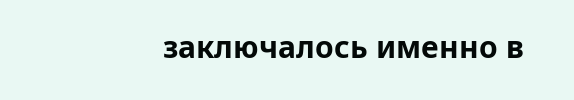заключалось именно в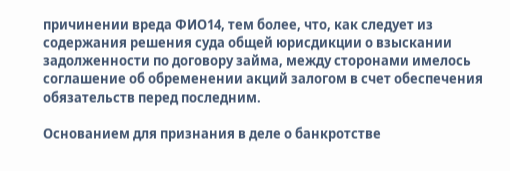причинении вреда ФИО14, тем более, что, как следует из содержания решения суда общей юрисдикции о взыскании задолженности по договору займа, между сторонами имелось соглашение об обременении акций залогом в счет обеспечения обязательств перед последним.

Основанием для признания в деле о банкротстве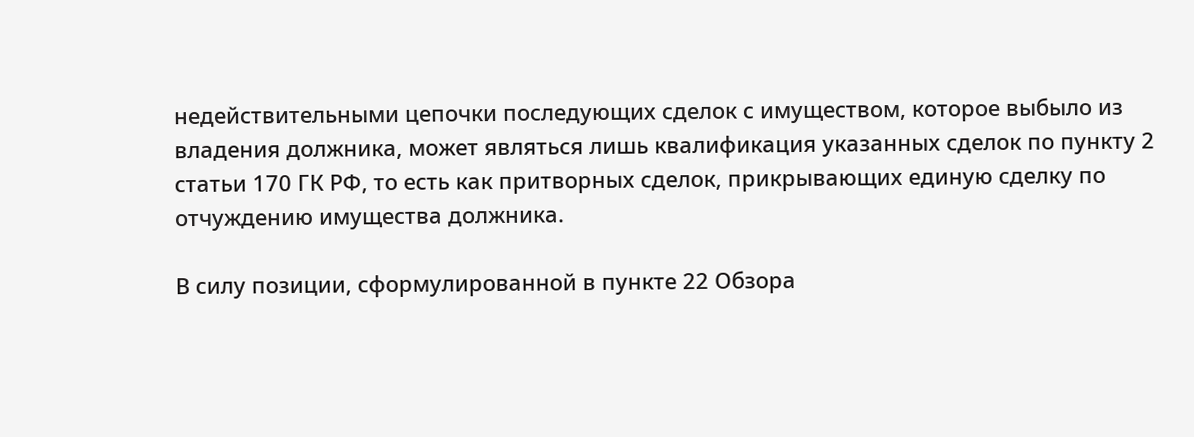недействительными цепочки последующих сделок с имуществом, которое выбыло из владения должника, может являться лишь квалификация указанных сделок по пункту 2 статьи 170 ГК РФ, то есть как притворных сделок, прикрывающих единую сделку по отчуждению имущества должника.

В силу позиции, сформулированной в пункте 22 Обзора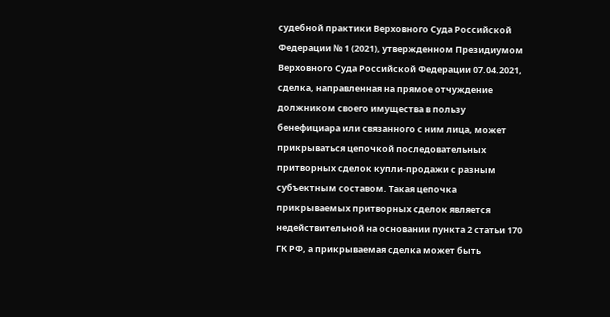судебной практики Верховного Суда Российской Федерации № 1 (2021), утвержденном Президиумом Верховного Суда Российской Федерации 07.04.2021, сделка, направленная на прямое отчуждение должником своего имущества в пользу бенефициара или связанного с ним лица, может прикрываться цепочкой последовательных притворных сделок купли-продажи с разным субъектным составом. Такая цепочка прикрываемых притворных сделок является недействительной на основании пункта 2 статьи 170 ГК РФ, а прикрываемая сделка может быть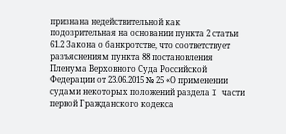признана недействительной как подозрительная на основании пункта 2 статьи 61.2 Закона о банкротстве, что соответствует разъяснениям пункта 88 постановления Пленума Верховного Суда Российской Федерации от 23.06.2015 № 25 «О применении судами некоторых положений раздела I части первой Гражданского кодекса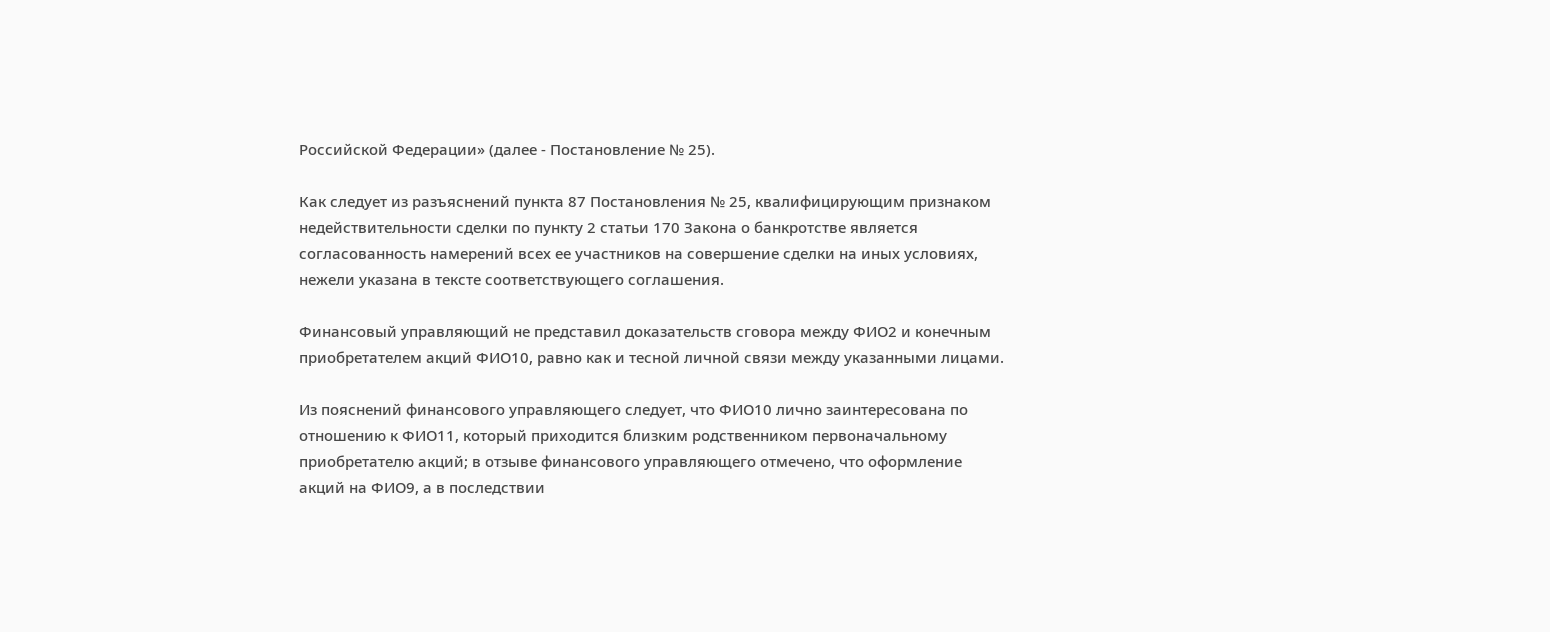Российской Федерации» (далее - Постановление № 25).

Как следует из разъяснений пункта 87 Постановления № 25, квалифицирующим признаком недействительности сделки по пункту 2 статьи 170 Закона о банкротстве является согласованность намерений всех ее участников на совершение сделки на иных условиях, нежели указана в тексте соответствующего соглашения.

Финансовый управляющий не представил доказательств сговора между ФИО2 и конечным приобретателем акций ФИО10, равно как и тесной личной связи между указанными лицами.

Из пояснений финансового управляющего следует, что ФИО10 лично заинтересована по отношению к ФИО11, который приходится близким родственником первоначальному приобретателю акций; в отзыве финансового управляющего отмечено, что оформление акций на ФИО9, а в последствии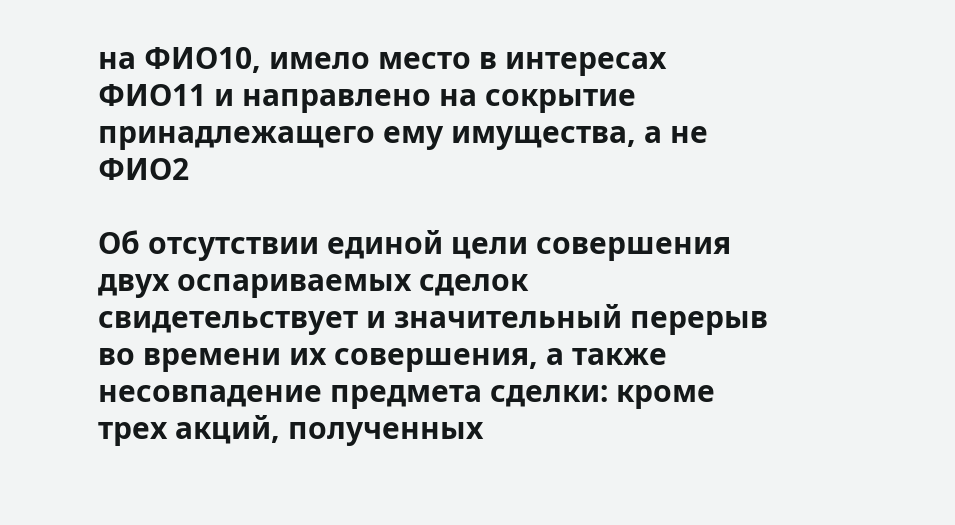на ФИО10, имело место в интересах ФИО11 и направлено на сокрытие принадлежащего ему имущества, а не ФИО2

Об отсутствии единой цели совершения двух оспариваемых сделок свидетельствует и значительный перерыв во времени их совершения, а также несовпадение предмета сделки: кроме трех акций, полученных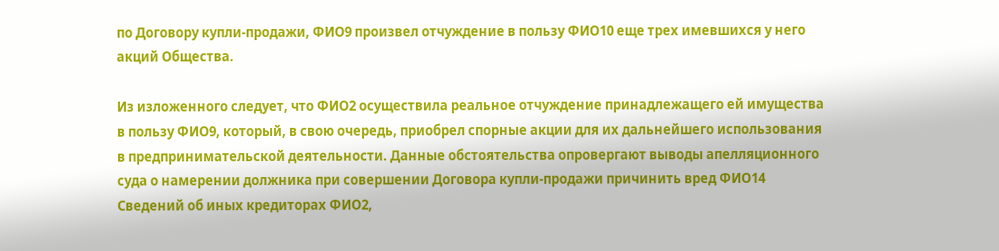по Договору купли-продажи, ФИО9 произвел отчуждение в пользу ФИО10 еще трех имевшихся у него акций Общества.

Из изложенного следует, что ФИО2 осуществила реальное отчуждение принадлежащего ей имущества в пользу ФИО9, который, в свою очередь, приобрел спорные акции для их дальнейшего использования в предпринимательской деятельности. Данные обстоятельства опровергают выводы апелляционного суда о намерении должника при совершении Договора купли-продажи причинить вред ФИО14 Сведений об иных кредиторах ФИО2,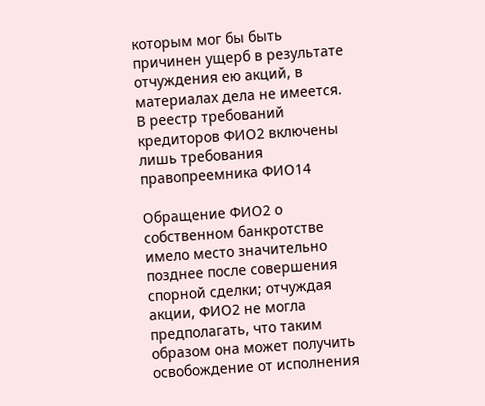которым мог бы быть причинен ущерб в результате отчуждения ею акций, в материалах дела не имеется. В реестр требований кредиторов ФИО2 включены лишь требования правопреемника ФИО14

Обращение ФИО2 о собственном банкротстве имело место значительно позднее после совершения спорной сделки; отчуждая акции, ФИО2 не могла предполагать, что таким образом она может получить освобождение от исполнения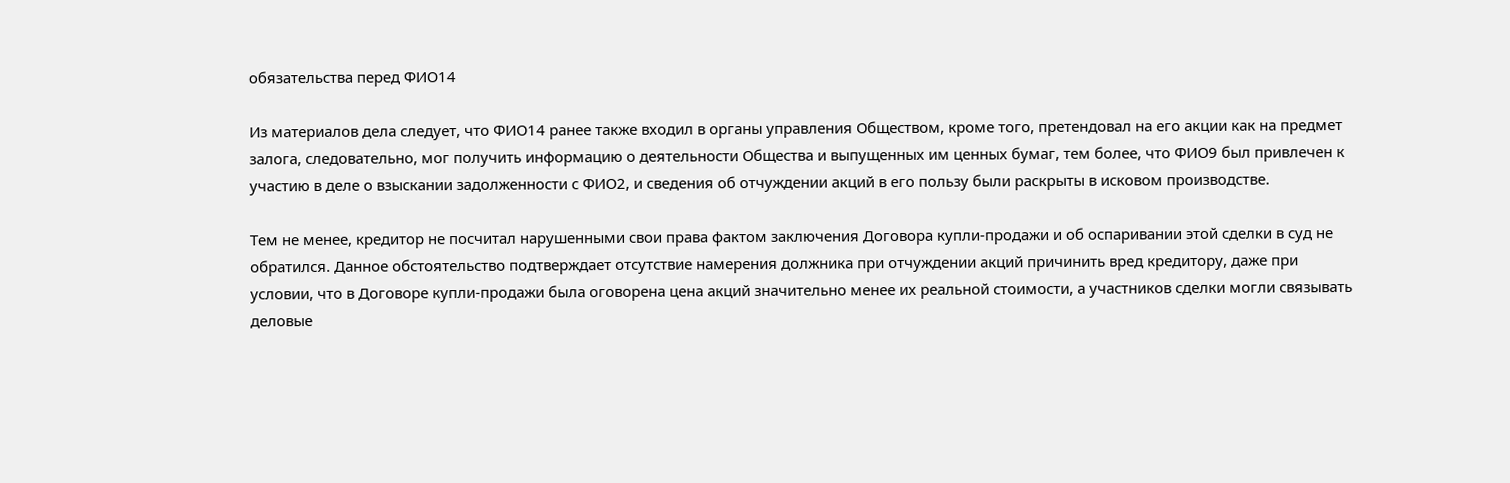обязательства перед ФИО14

Из материалов дела следует, что ФИО14 ранее также входил в органы управления Обществом, кроме того, претендовал на его акции как на предмет залога, следовательно, мог получить информацию о деятельности Общества и выпущенных им ценных бумаг, тем более, что ФИО9 был привлечен к участию в деле о взыскании задолженности с ФИО2, и сведения об отчуждении акций в его пользу были раскрыты в исковом производстве.

Тем не менее, кредитор не посчитал нарушенными свои права фактом заключения Договора купли-продажи и об оспаривании этой сделки в суд не обратился. Данное обстоятельство подтверждает отсутствие намерения должника при отчуждении акций причинить вред кредитору, даже при условии, что в Договоре купли-продажи была оговорена цена акций значительно менее их реальной стоимости, а участников сделки могли связывать деловые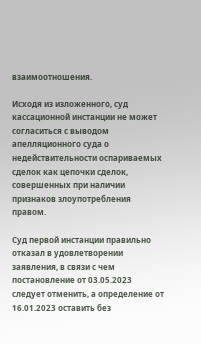взаимоотношения.

Исходя из изложенного, суд кассационной инстанции не может согласиться с выводом апелляционного суда о недействительности оспариваемых сделок как цепочки сделок, совершенных при наличии признаков злоупотребления правом.

Суд первой инстанции правильно отказал в удовлетворении заявления, в связи с чем постановление от 03.05.2023 следует отменить, а определение от 16.01.2023 оставить без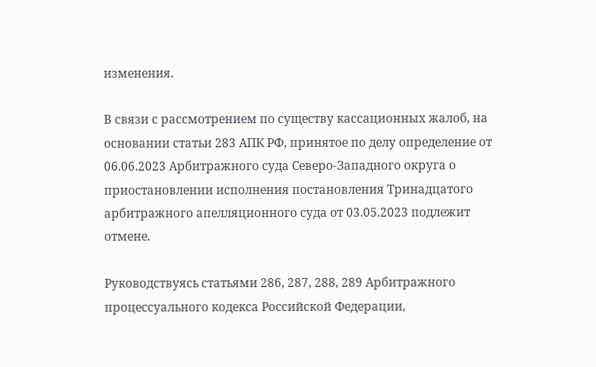изменения.

В связи с рассмотрением по существу кассационных жалоб, на основании статьи 283 АПК РФ, принятое по делу определение от 06.06.2023 Арбитражного суда Северо-Западного округа о приостановлении исполнения постановления Тринадцатого арбитражного апелляционного суда от 03.05.2023 подлежит отмене.

Руководствуясь статьями 286, 287, 288, 289 Арбитражного процессуального кодекса Российской Федерации,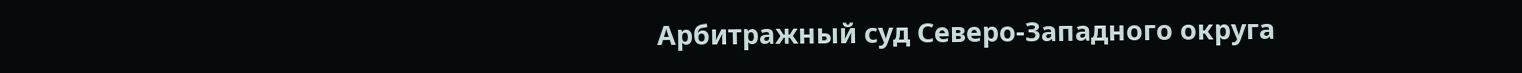Арбитражный суд Северо-Западного округа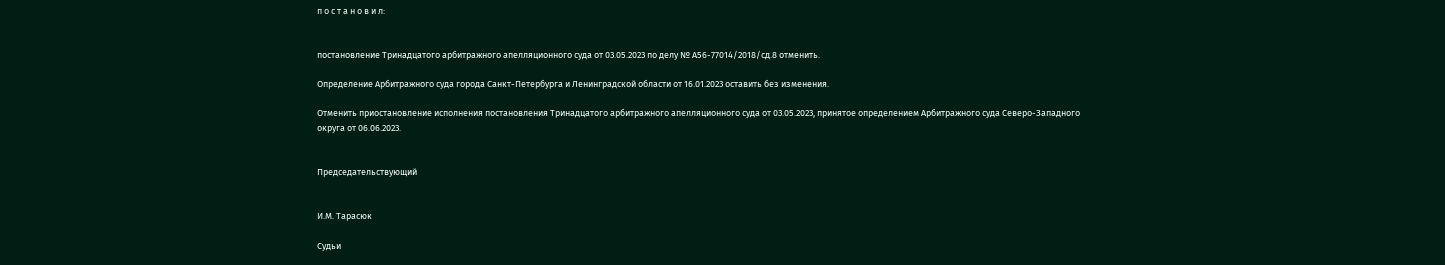п о с т а н о в и л:


постановление Тринадцатого арбитражного апелляционного суда от 03.05.2023 по делу № А56-77014/2018/сд.8 отменить.

Определение Арбитражного суда города Санкт-Петербурга и Ленинградской области от 16.01.2023 оставить без изменения.

Отменить приостановление исполнения постановления Тринадцатого арбитражного апелляционного суда от 03.05.2023, принятое определением Арбитражного суда Северо-Западного округа от 06.06.2023.


Председательствующий


И.М. Тарасюк

Судьи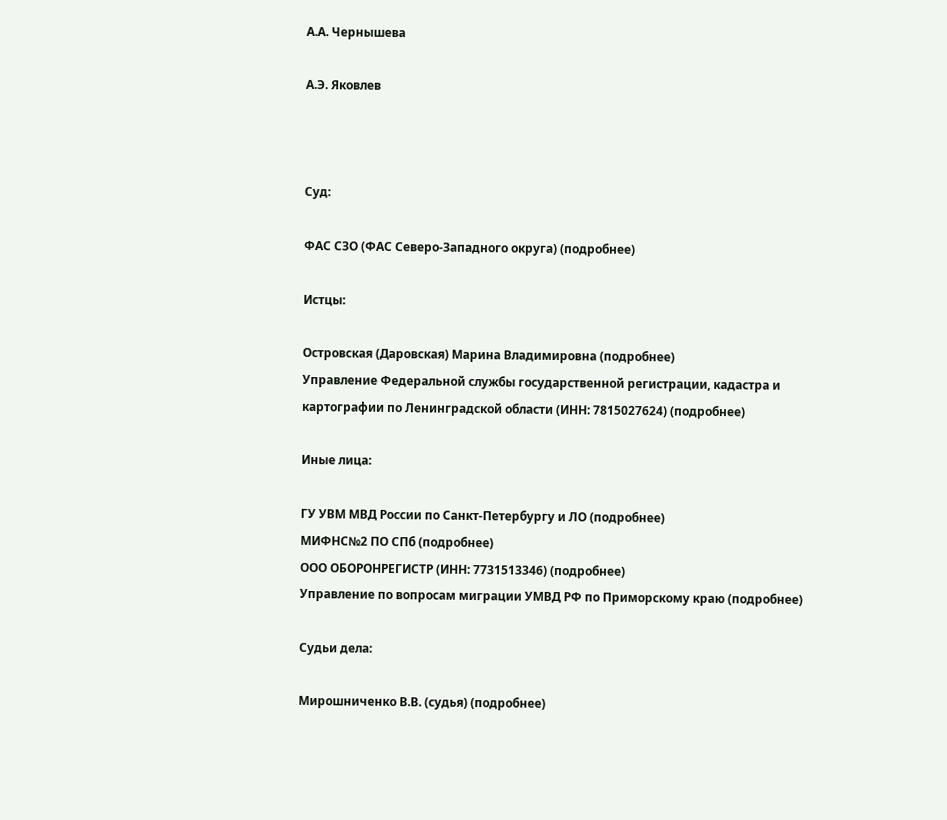А.А. Чернышева

А.Э. Яковлев



Суд:

ФАС СЗО (ФАС Северо-Западного округа) (подробнее)

Истцы:

Островская (Даровская) Марина Владимировна (подробнее)
Управление Федеральной службы государственной регистрации, кадастра и картографии по Ленинградской области (ИНН: 7815027624) (подробнее)

Иные лица:

ГУ УВМ МВД России по Санкт-Петербургу и ЛО (подробнее)
МИФНС№2 ПО СПб (подробнее)
ООО ОБОРОНРЕГИСТР (ИНН: 7731513346) (подробнее)
Управление по вопросам миграции УМВД РФ по Приморскому краю (подробнее)

Судьи дела:

Мирошниченко В.В. (судья) (подробнее)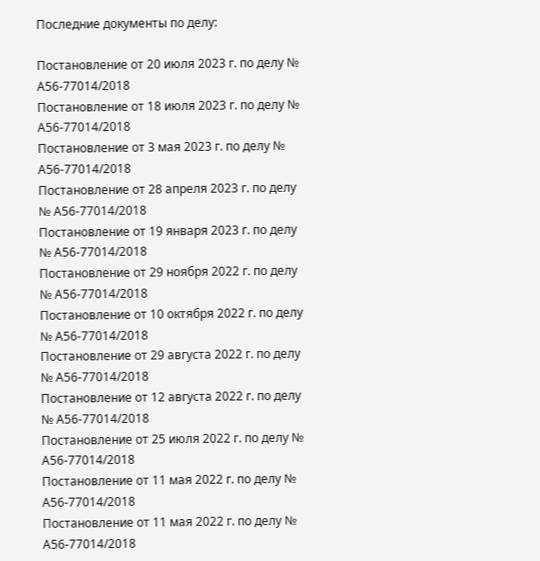Последние документы по делу:

Постановление от 20 июля 2023 г. по делу № А56-77014/2018
Постановление от 18 июля 2023 г. по делу № А56-77014/2018
Постановление от 3 мая 2023 г. по делу № А56-77014/2018
Постановление от 28 апреля 2023 г. по делу № А56-77014/2018
Постановление от 19 января 2023 г. по делу № А56-77014/2018
Постановление от 29 ноября 2022 г. по делу № А56-77014/2018
Постановление от 10 октября 2022 г. по делу № А56-77014/2018
Постановление от 29 августа 2022 г. по делу № А56-77014/2018
Постановление от 12 августа 2022 г. по делу № А56-77014/2018
Постановление от 25 июля 2022 г. по делу № А56-77014/2018
Постановление от 11 мая 2022 г. по делу № А56-77014/2018
Постановление от 11 мая 2022 г. по делу № А56-77014/2018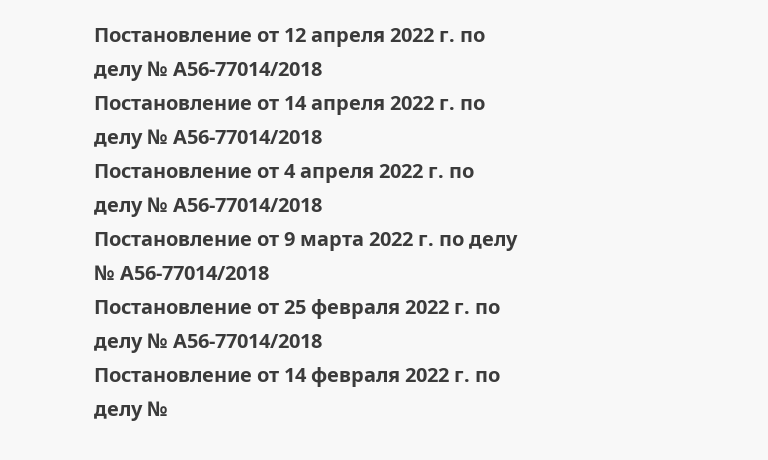Постановление от 12 апреля 2022 г. по делу № А56-77014/2018
Постановление от 14 апреля 2022 г. по делу № А56-77014/2018
Постановление от 4 апреля 2022 г. по делу № А56-77014/2018
Постановление от 9 марта 2022 г. по делу № А56-77014/2018
Постановление от 25 февраля 2022 г. по делу № А56-77014/2018
Постановление от 14 февраля 2022 г. по делу №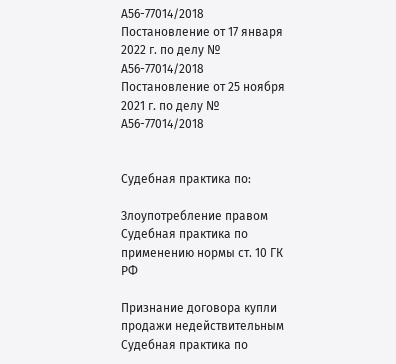А56-77014/2018
Постановление от 17 января 2022 г. по делу № А56-77014/2018
Постановление от 25 ноября 2021 г. по делу № А56-77014/2018


Судебная практика по:

Злоупотребление правом
Судебная практика по применению нормы ст. 10 ГК РФ

Признание договора купли продажи недействительным
Судебная практика по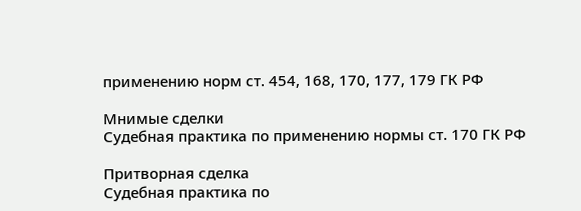применению норм ст. 454, 168, 170, 177, 179 ГК РФ

Мнимые сделки
Судебная практика по применению нормы ст. 170 ГК РФ

Притворная сделка
Судебная практика по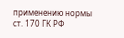применению нормы ст. 170 ГК РФ